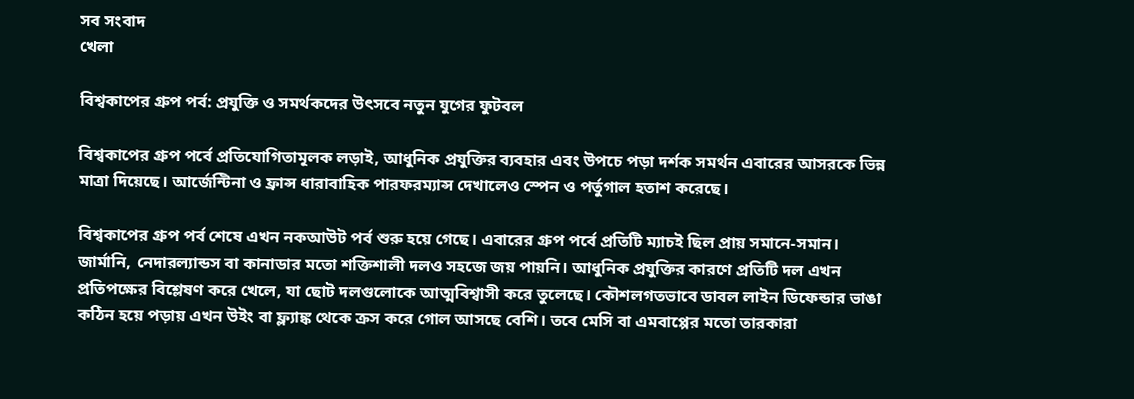সব সংবাদ
খেলা

বিশ্বকাপের গ্রুপ পর্ব: প্রযুক্তি ও সমর্থকদের উৎসবে নতুন যুগের ফুটবল

বিশ্বকাপের গ্রুপ পর্বে প্রতিযোগিতামূলক লড়াই, আধুনিক প্রযুক্তির ব্যবহার এবং উপচে পড়া দর্শক সমর্থন এবারের আসরকে ভিন্ন মাত্রা দিয়েছে। আর্জেন্টিনা ও ফ্রান্স ধারাবাহিক পারফরম্যান্স দেখালেও স্পেন ও পর্তুগাল হতাশ করেছে।

বিশ্বকাপের গ্রুপ পর্ব শেষে এখন নকআউট পর্ব শুরু হয়ে গেছে। এবারের গ্রুপ পর্বে প্রতিটি ম্যাচই ছিল প্রায় সমানে-সমান। জার্মানি, নেদারল্যান্ডস বা কানাডার মতো শক্তিশালী দলও সহজে জয় পায়নি। আধুনিক প্রযুক্তির কারণে প্রতিটি দল এখন প্রতিপক্ষের বিশ্লেষণ করে খেলে, যা ছোট দলগুলোকে আত্মবিশ্বাসী করে তুলেছে। কৌশলগতভাবে ডাবল লাইন ডিফেন্ডার ভাঙা কঠিন হয়ে পড়ায় এখন উইং বা ফ্ল্যাঙ্ক থেকে ক্রস করে গোল আসছে বেশি। তবে মেসি বা এমবাপ্পের মতো তারকারা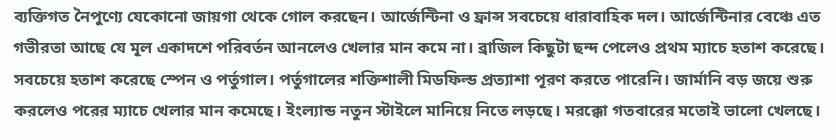ব্যক্তিগত নৈপুণ্যে যেকোনো জায়গা থেকে গোল করছেন। আর্জেন্টিনা ও ফ্রান্স সবচেয়ে ধারাবাহিক দল। আর্জেন্টিনার বেঞ্চে এত গভীরতা আছে যে মূল একাদশে পরিবর্তন আনলেও খেলার মান কমে না। ব্রাজিল কিছুটা ছন্দ পেলেও প্রথম ম্যাচে হতাশ করেছে। সবচেয়ে হতাশ করেছে স্পেন ও পর্তুগাল। পর্তুগালের শক্তিশালী মিডফিল্ড প্রত্যাশা পূরণ করতে পারেনি। জার্মানি বড় জয়ে শুরু করলেও পরের ম্যাচে খেলার মান কমেছে। ইংল্যান্ড নতুন স্টাইলে মানিয়ে নিতে লড়ছে। মরক্কো গতবারের মতোই ভালো খেলছে।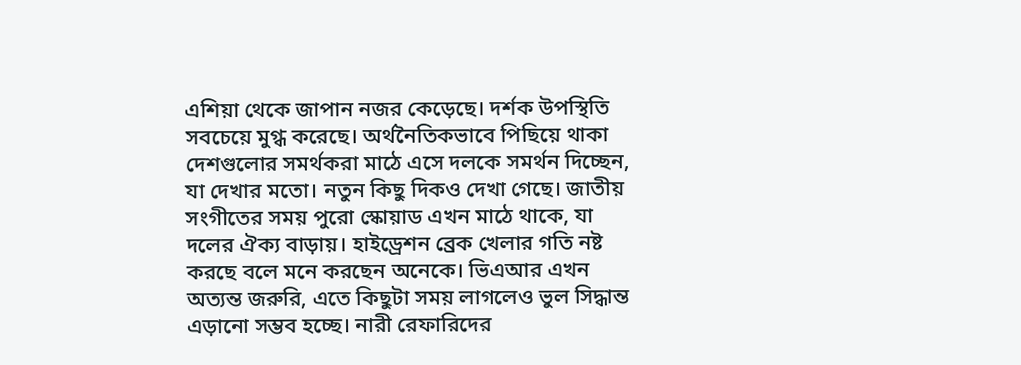এশিয়া থেকে জাপান নজর কেড়েছে। দর্শক উপস্থিতি সবচেয়ে মুগ্ধ করেছে। অর্থনৈতিকভাবে পিছিয়ে থাকা দেশগুলোর সমর্থকরা মাঠে এসে দলকে সমর্থন দিচ্ছেন, যা দেখার মতো। নতুন কিছু দিকও দেখা গেছে। জাতীয় সংগীতের সময় পুরো স্কোয়াড এখন মাঠে থাকে, যা দলের ঐক্য বাড়ায়। হাইড্রেশন ব্রেক খেলার গতি নষ্ট করছে বলে মনে করছেন অনেকে। ভিএআর এখন অত্যন্ত জরুরি, এতে কিছুটা সময় লাগলেও ভুল সিদ্ধান্ত এড়ানো সম্ভব হচ্ছে। নারী রেফারিদের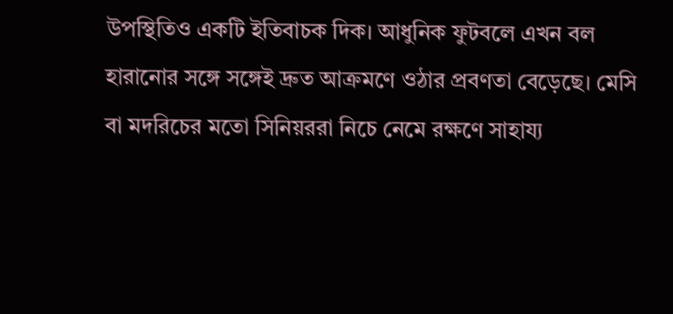উপস্থিতিও একটি ইতিবাচক দিক। আধুনিক ফুটবলে এখন বল হারানোর সঙ্গে সঙ্গেই দ্রুত আক্রমণে ওঠার প্রবণতা বেড়েছে। মেসি বা মদরিচের মতো সিনিয়ররা নিচে নেমে রক্ষণে সাহায্য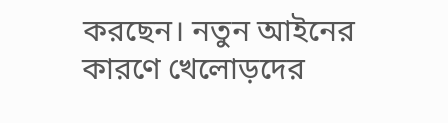করছেন। নতুন আইনের কারণে খেলোড়দের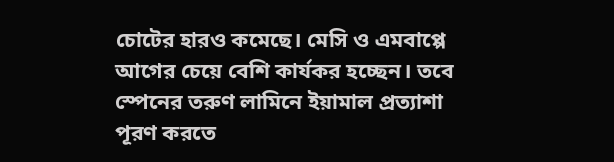চোটের হারও কমেছে। মেসি ও এমবাপ্পে আগের চেয়ে বেশি কার্যকর হচ্ছেন। তবে স্পেনের তরুণ লামিনে ইয়ামাল প্রত্যাশা পূরণ করতে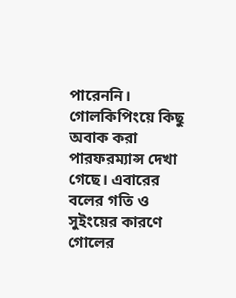পারেননি। গোলকিপিংয়ে কিছু অবাক করা পারফরম্যান্স দেখা গেছে। এবারের বলের গতি ও সুইংয়ের কারণে গোলের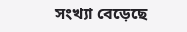সংখ্যা বেড়েছে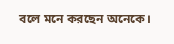বলে মনে করছেন অনেকে।